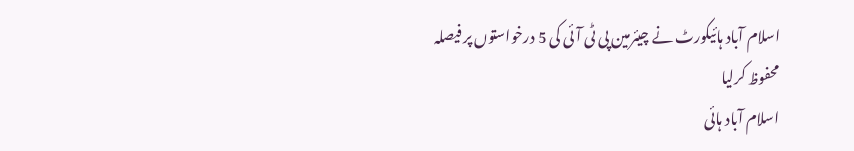اسلام آباد ہائیکورٹ نے چیئرمین پی ٹی آئی کی 5 درخواستوں پر فیصلہ محفوظ کرلیا
اسلام آباد ہائی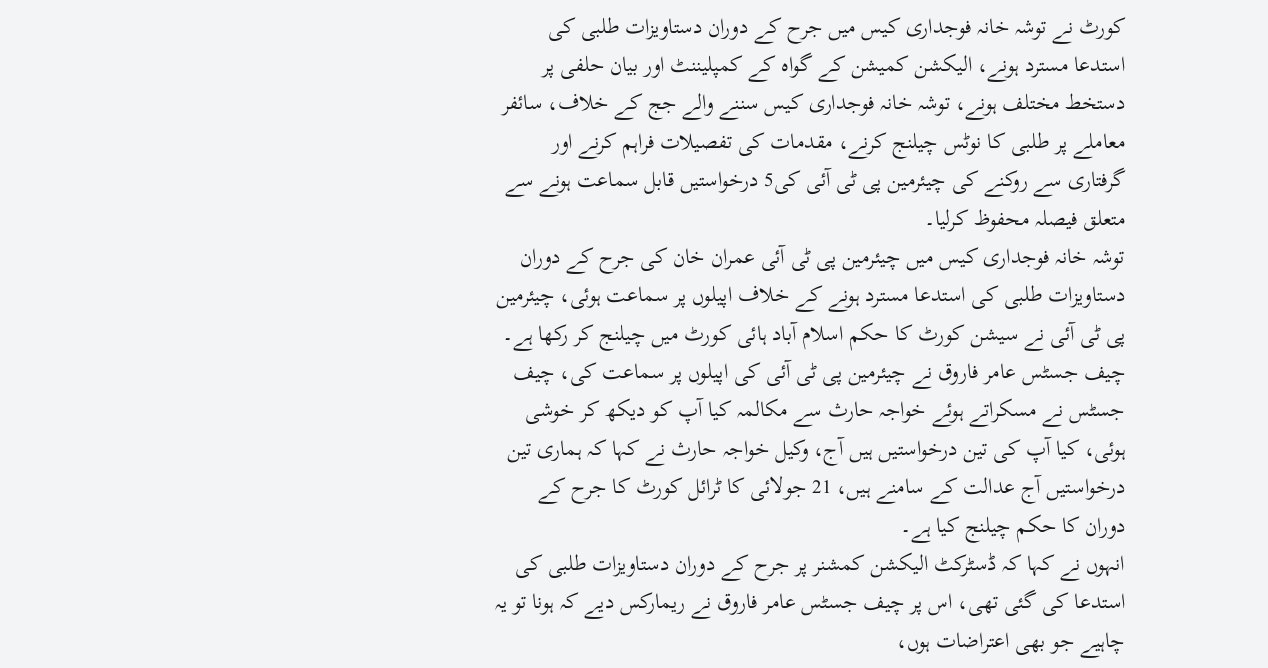کورٹ نے توشہ خانہ فوجداری کیس میں جرح کے دوران دستاویزات طلبی کی استدعا مسترد ہونے، الیکشن کمیشن کے گواہ کے کمپلیننٹ اور بیان حلفی پر دستخط مختلف ہونے، توشہ خانہ فوجداری کیس سننے والے جج کے خلاف، سائفر معاملے پر طلبی کا نوٹس چیلنج کرنے، مقدمات کی تفصیلات فراہم کرنے اور گرفتاری سے روکنے کی چیئرمین پی ٹی آئی کی5 درخواستیں قابل سماعت ہونے سے متعلق فیصلہ محفوظ کرلیا۔
توشہ خانہ فوجداری کیس میں چیئرمین پی ٹی آئی عمران خان کی جرح کے دوران دستاویزات طلبی کی استدعا مسترد ہونے کے خلاف اپیلوں پر سماعت ہوئی، چیئرمین پی ٹی آئی نے سیشن کورٹ کا حکم اسلام آباد ہائی کورٹ میں چیلنج کر رکھا ہے۔
چیف جسٹس عامر فاروق نے چیئرمین پی ٹی آئی کی اپیلوں پر سماعت کی، چیف جسٹس نے مسکراتے ہوئے خواجہ حارث سے مکالمہ کیا آپ کو دیکھ کر خوشی ہوئی، کیا آپ کی تین درخواستیں ہیں آج، وکیل خواجہ حارث نے کہا کہ ہماری تین درخواستیں آج عدالت کے سامنے ہیں، 21 جولائی کا ٹرائل کورٹ کا جرح کے دوران کا حکم چیلنج کیا ہے۔
انہوں نے کہا کہ ڈسٹرکٹ الیکشن کمشنر پر جرح کے دوران دستاویزات طلبی کی استدعا کی گئی تھی، اس پر چیف جسٹس عامر فاروق نے ریمارکس دیے کہ ہونا تو یہ چاہیے جو بھی اعتراضات ہوں،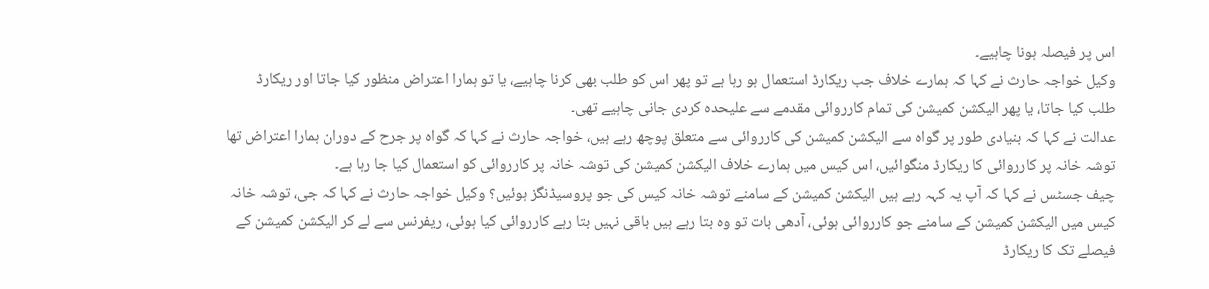اس پر فیصلہ ہونا چاہیے۔
وکیل خواجہ حارث نے کہا کہ ہمارے خلاف جب ریکارڈ استعمال ہو رہا ہے تو پھر اس کو طلب بھی کرنا چاہیے، یا تو ہمارا اعتراض منظور کیا جاتا اور ریکارڈ طلب کیا جاتا، یا پھر الیکشن کمیشن کی تمام کارروائی مقدمے سے علیحدہ کردی جانی چاہیے تھی۔
عدالت نے کہا کہ بنیادی طور پر گواہ سے الیکشن کمیشن کی کارروائی سے متعلق پوچھ رہے ہیں، خواجہ حارث نے کہا کہ گواہ پر جرح کے دوران ہمارا اعتراض تھا توشہ خانہ پر کارروائی کا ریکارڈ منگوائیں، اس کیس میں ہمارے خلاف الیکشن کمیشن کی توشہ خانہ پر کارروائی کو استعمال کیا جا رہا ہے۔
چیف جسٹس نے کہا کہ آپ یہ کہہ رہے ہیں الیکشن کمیشن کے سامنے توشہ خانہ کیس کی جو پروسیڈنگز ہوئیں؟ وکیل خواجہ حارث نے کہا کہ جی، توشہ خانہ کیس میں الیکشن کمیشن کے سامنے جو کارروائی ہوئی، آدھی بات تو وہ بتا رہے ہیں باقی نہیں بتا رہے کارروائی کیا ہوئی، ریفرنس سے لے کر الیکشن کمیشن کے فیصلے تک کا ریکارڈ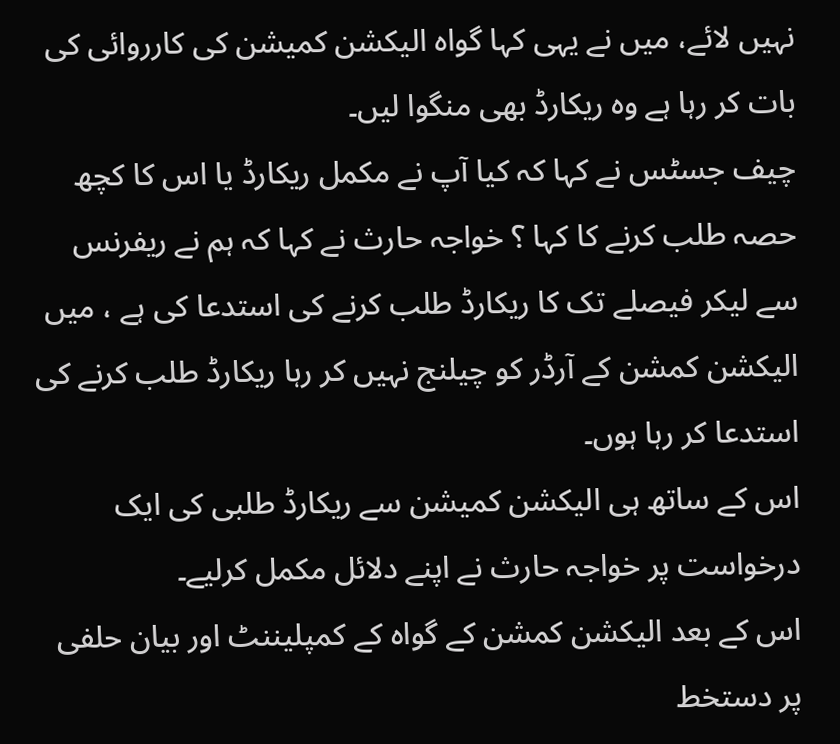نہیں لائے، میں نے یہی کہا گواہ الیکشن کمیشن کی کارروائی کی بات کر رہا ہے وہ ریکارڈ بھی منگوا لیں۔
چیف جسٹس نے کہا کہ کیا آپ نے مکمل ریکارڈ یا اس کا کچھ حصہ طلب کرنے کا کہا ؟ خواجہ حارث نے کہا کہ ہم نے ریفرنس سے لیکر فیصلے تک کا ریکارڈ طلب کرنے کی استدعا کی ہے ، میں الیکشن کمشن کے آرڈر کو چیلنج نہیں کر رہا ریکارڈ طلب کرنے کی استدعا کر رہا ہوں۔
اس کے ساتھ ہی الیکشن کمیشن سے ریکارڈ طلبی کی ایک درخواست پر خواجہ حارث نے اپنے دلائل مکمل کرلیے۔
اس کے بعد الیکشن کمشن کے گواہ کے کمپلیننٹ اور بیان حلفی پر دستخط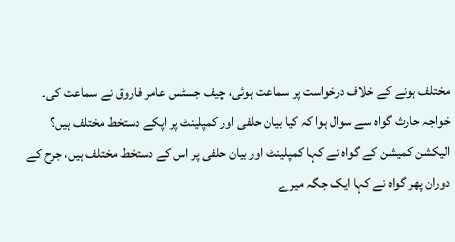مختلف ہونے کے خلاف درخواست پر سماعت ہوئی، چیف جسٹس عامر فاروق نے سماعت کی۔
خواجہ حارث گواہ سے سوال ہوا کہ کیا بیان حلفی اور کمپلینٹ پر اپکے دستخط مختلف ہیں؟ الیکشن کمیشن کے گواہ نے کہا کمپلینٹ اور بیان حلفی پر اس کے دستخط مختلف ہیں، جرح کے دوران پھر گواہ نے کہا ایک جگہ میرے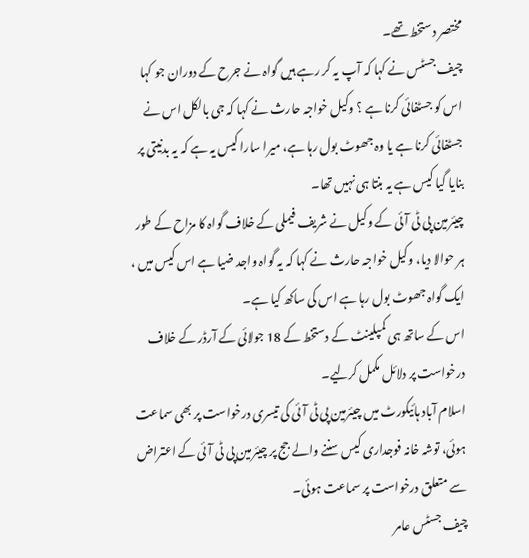مختصر دستخط تھے۔
چیف جسٹس نے کہا کہ آپ یہ کر رہے ہیں گواہ نے جرح کے دوران جو کہا اس کو جسٹفائی کرنا ہے ؟ وکیل خواجہ حارث نے کہا کہ جی بالکل اس نے جسٹفائی کرنا ہے یا وہ جھوٹ بول رہا ہے، میرا سارا کیس یہ ہے کہ یہ بدنیتی پر بنایا گیا کیس ہے یہ بنتا ہی نہیں تھا۔
چیئرمین پی ٹی آئی کے وکیل نے شریف فیملی کے خلاف گواہ کا مزاح کے طور ہر حوالا دیا، وکیل خواجہ حارث نے کہا کہ یہ گواہ واجد ضیا ہے اس کیس میں ، ایک گواہ جھوٹ بول رہا ہے اس کی ساکھ کیا ہے۔
اس کے ساتھ ہی کمپلینٹ کے دستخط کے 18 جولائی کے آرڈر کے خلاف درخواست پر دلائل مکمل کرلیے۔
اسلام آباد ہائیکورٹ میں چیئرمین پی ٹی آئی کی تیسری درخواست پر بھی سماعت ہوئی، توشہ خانہ فوجداری کیس سننے والے جج پر چیئرمین پی ٹی آئی کے اعتراض سے متعلق درخواست پر سماعت ہوئی۔
چیف جسٹس عامر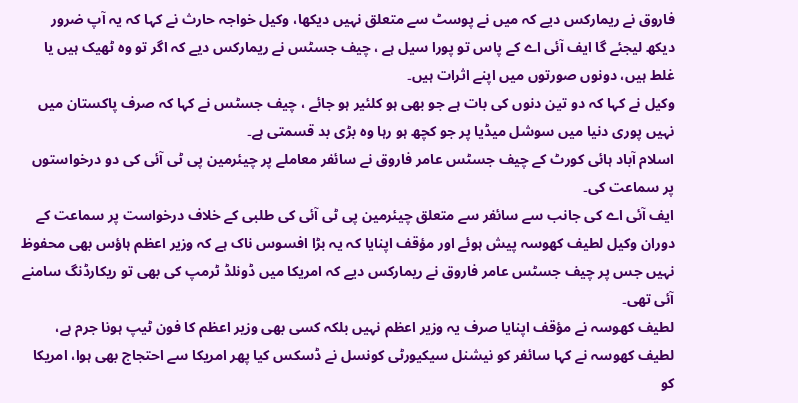فاروق نے ریمارکس دیے کہ میں نے پوسٹ سے متعلق نہیں دیکھا، وکیل خواجہ حارث نے کہا کہ یہ آپ ضرور دیکھ لیجئے گا ایف آئی اے کے پاس تو پورا سیل ہے ، چیف جسٹس نے ریمارکس دیے کہ اگر تو وہ ٹھیک ہیں یا غلط ہیں، دونوں صورتوں میں اپنے اثرات ہیں۔
وکیل نے کہا کہ دو تین دنوں کی بات ہے جو بھی ہو کلئیر ہو جائے ، چیف جسٹس نے کہا کہ صرف پاکستان میں نہیں پوری دنیا میں سوشل میڈیا پر جو کچھ ہو رہا وہ بڑی بد قسمتی ہے۔
اسلام آباد ہائی کورٹ کے چیف جسٹس عامر فاروق نے سائفر معاملے پر چیئرمین پی ٹی آئی کی دو درخواستوں پر سماعت کی۔
ایف آئی اے کی جانب سے سائفر سے متعلق چیئرمین پی ٹی آئی کی طلبی کے خلاف درخواست پر سماعت کے دوران وکیل لطیف کھوسہ پیش ہوئے اور مؤقف اپنایا کہ یہ بڑا افسوس ناک ہے کہ وزیر اعظم ہاؤس بھی محفوظ نہیں جس پر چیف جسٹس عامر فاروق نے ریمارکس دیے کہ امریکا میں ڈونلڈ ٹرمپ کی بھی تو ریکارڈنگ سامنے آئی تھی۔
لطیف کھوسہ نے مؤقف اپنایا صرف یہ وزیر اعظم نہیں بلکہ کسی بھی وزیر اعظم کا فون ٹیپ ہونا جرم ہے، لطیف کھوسہ نے کہا سائفر کو نیشنل سیکیورٹی کونسل نے ڈسکس کیا پھر امریکا سے احتجاج بھی ہوا، امریکا کو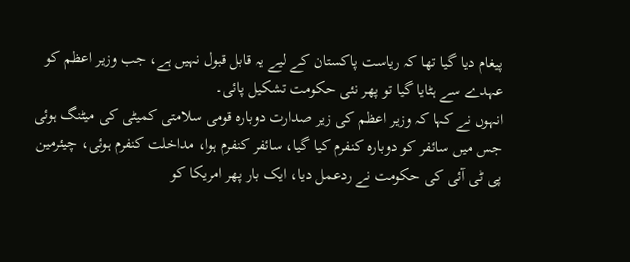پیغام دیا گیا تھا کہ ریاست پاکستان کے لیے یہ قابل قبول نہیں ہے، جب وزیر اعظم کو عہدے سے ہٹایا گیا تو پھر نئی حکومت تشکیل پائی۔
انہوں نے کہا کہ وزیر اعظم کی زیر صدارت دوبارہ قومی سلامتی کمیٹی کی میٹنگ ہوئی جس میں سائفر کو دوبارہ کنفرم کیا گیا، سائفر کنفرم ہوا، مداخلت کنفرم ہوئی، چیئرمین پی ٹی آئی کی حکومت نے ردعمل دیا، ایک بار پھر امریکا کو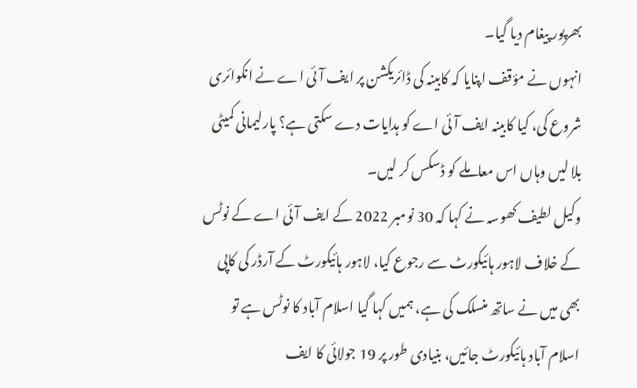بھرپور پیغام دیا گیا۔
انہوں نے مؤقف اپنایا کہ کابینہ کی ڈائریکشن پر ایف آئی اے نے انکوائری شروع کی، کیا کابینہ ایف آئی اے کو ہدایات دے سکتی ہے؟ پارلیمانی کمیٹی بلا لیں وہاں اس معاملے کو ڈسکس کر لیں۔
وکیل لطیف کھوسہ نے کہا کہ 30 نومبر 2022 کے ایف آئی اے کے نوٹس کے خلاف لاہور ہائیکورٹ سے رجوع کیا، لاہور ہائیکورٹ کے آرڈر کی کاپی بھی میں نے ساتھ منسلک کی ہے، ہمیں کہا گیا اسلام آباد کا نوٹس ہے تو اسلام آباد ہائیکورٹ جائیں، بنیادی طور پر 19 جولائی کا ایف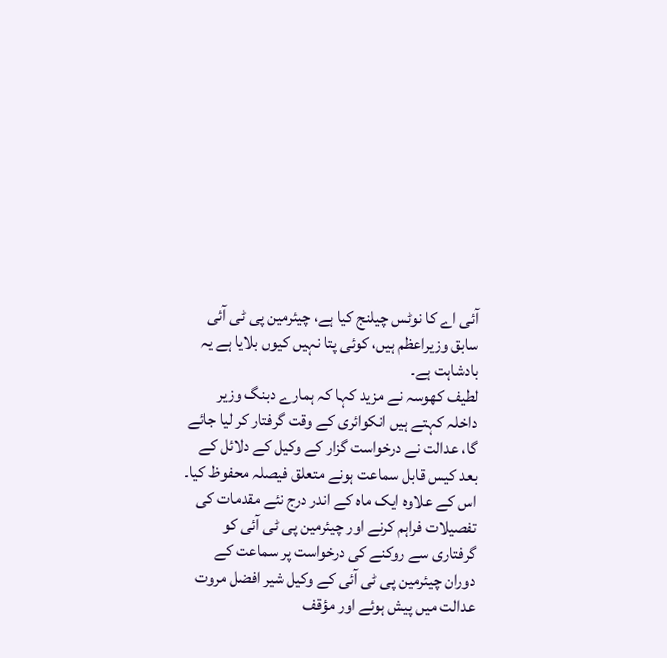آئی اے کا نوٹس چیلنج کیا ہے، چیئرمین پی ٹی آئی سابق وزیراعظم ہیں، کوئی پتا نہیں کیوں بلایا ہے یہ بادشاہت ہے۔
لطیف کھوسہ نے مزید کہا کہ ہمارے دبنگ وزیر داخلہ کہتے ہیں انکوائری کے وقت گرفتار کر لیا جائے گا، عدالت نے درخواست گزار کے وکیل کے دلائل کے بعد کیس قابل سماعت ہونے متعلق فیصلہ محفوظ کیا۔
اس کے علاوہ ایک ماہ کے اندر درج نئے مقدمات کی تفصیلات فراہم کرنے اور چیئرمین پی ٹی آئی کو گرفتاری سے روکنے کی درخواست پر سماعت کے دوران چیئرمین پی ٹی آئی کے وکیل شیر افضل مروت عدالت میں پیش ہوئے اور مؤقف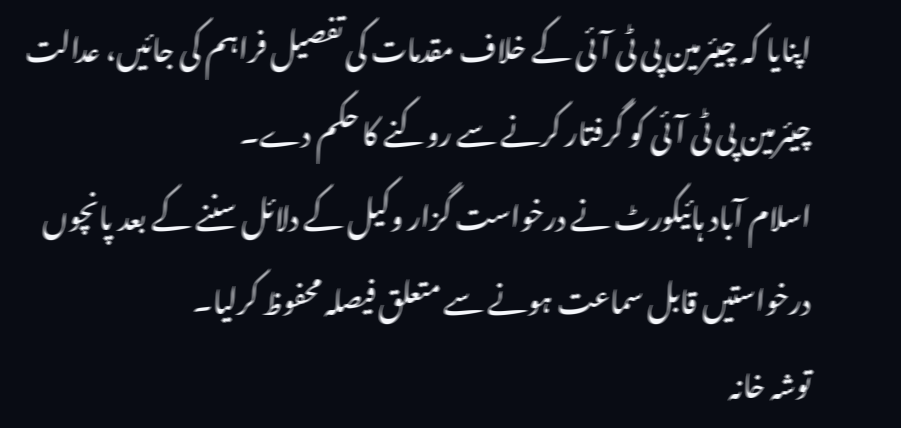اپنایا کہ چیئرمین پی ٹی آئی کے خلاف مقدمات کی تفصیل فراہم کی جائیں، عدالت چیئرمین پی ٹی آئی کو گرفتار کرنے سے روکنے کا حکم دے۔
اسلام آباد ہائیکورٹ نے درخواست گزار وکیل کے دلائل سننے کے بعد پانچوں درخواستیں قابل سماعت ہونے سے متعلق فیصلہ محفوظ کرلیا۔
توشہ خانہ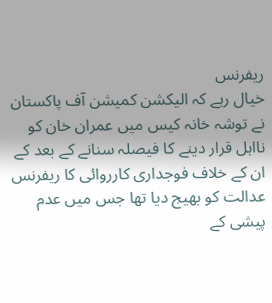ریفرنس
خیال رہے کہ الیکشن کمیشن آف پاکستان نے توشہ خانہ کیس میں عمران خان کو نااہل قرار دینے کا فیصلہ سنانے کے بعد کے ان کے خلاف فوجداری کارروائی کا ریفرنس عدالت کو بھیج دیا تھا جس میں عدم پیشی کے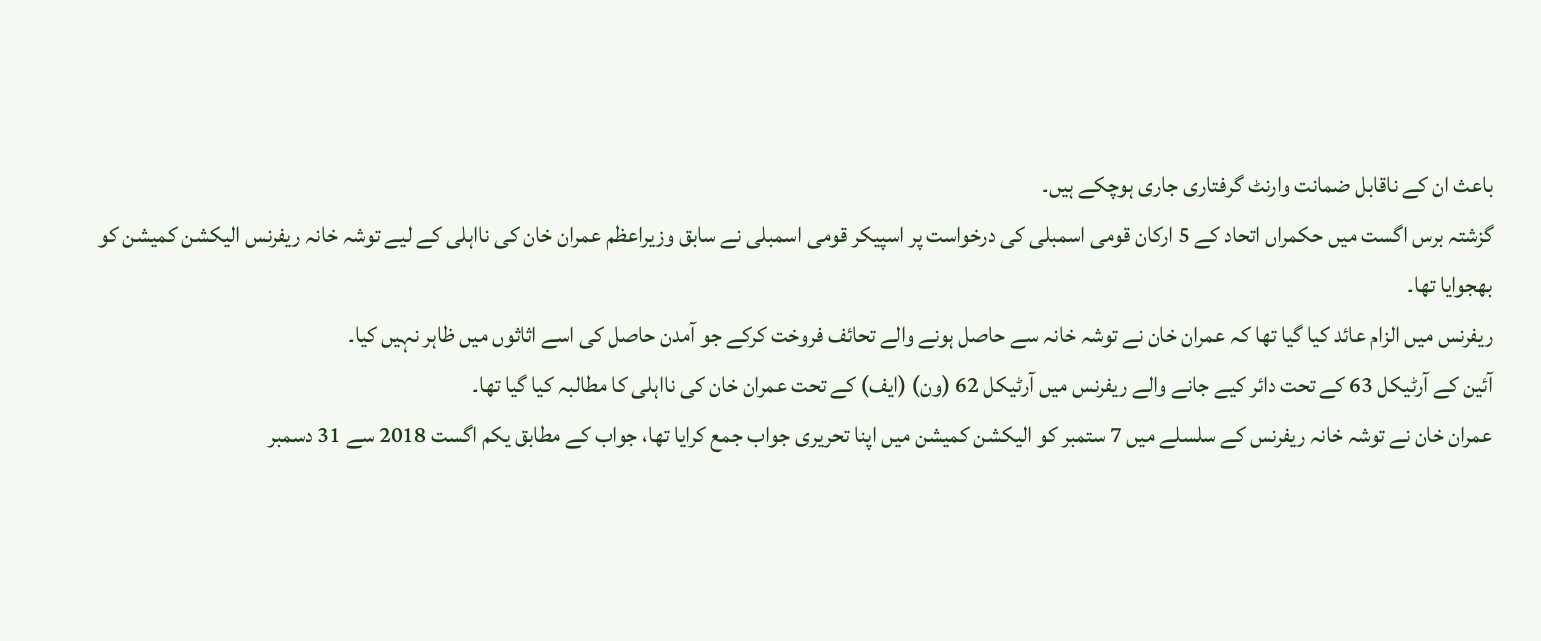باعث ان کے ناقابل ضمانت وارنٹ گرفتاری جاری ہوچکے ہیں۔
گزشتہ برس اگست میں حکمراں اتحاد کے 5 ارکان قومی اسمبلی کی درخواست پر اسپیکر قومی اسمبلی نے سابق وزیراعظم عمران خان کی نااہلی کے لیے توشہ خانہ ریفرنس الیکشن کمیشن کو بھجوایا تھا۔
ریفرنس میں الزام عائد کیا گیا تھا کہ عمران خان نے توشہ خانہ سے حاصل ہونے والے تحائف فروخت کرکے جو آمدن حاصل کی اسے اثاثوں میں ظاہر نہیں کیا۔
آئین کے آرٹیکل 63 کے تحت دائر کیے جانے والے ریفرنس میں آرٹیکل 62 (ون) (ایف) کے تحت عمران خان کی نااہلی کا مطالبہ کیا گیا تھا۔
عمران خان نے توشہ خانہ ریفرنس کے سلسلے میں 7 ستمبر کو الیکشن کمیشن میں اپنا تحریری جواب جمع کرایا تھا، جواب کے مطابق یکم اگست 2018 سے 31 دسمبر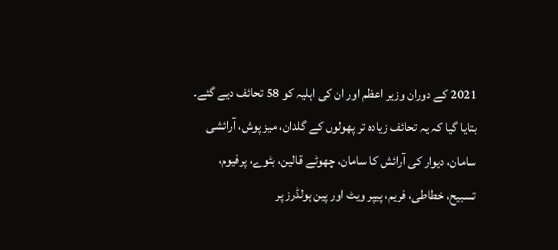2021 کے دوران وزیر اعظم اور ان کی اہلیہ کو 58 تحائف دیے گئے۔
بتایا گیا کہ یہ تحائف زیادہ تر پھولوں کے گلدان، میز پوش، آرائشی سامان، دیوار کی آرائش کا سامان، چھوٹے قالین، بٹوے، پرفیوم، تسبیح، خطاطی، فریم، پیپر ویٹ اور پین ہولڈرز پر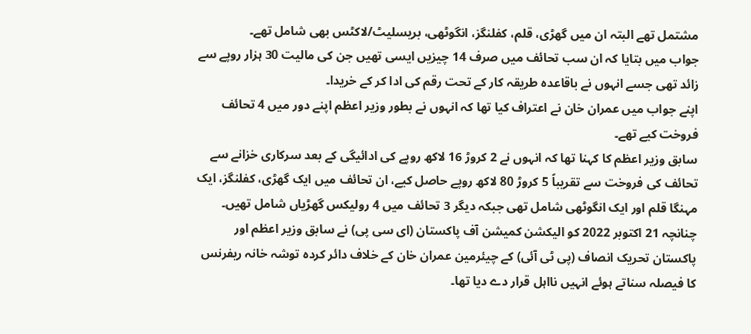مشتمل تھے البتہ ان میں گھڑی، قلم، کفلنگز، انگوٹھی، بریسلیٹ/لاکٹس بھی شامل تھے۔
جواب میں بتایا کہ ان سب تحائف میں صرف 14 چیزیں ایسی تھیں جن کی مالیت 30 ہزار روپے سے زائد تھی جسے انہوں نے باقاعدہ طریقہ کار کے تحت رقم کی ادا کر کے خریدا۔
اپنے جواب میں عمران خان نے اعتراف کیا تھا کہ انہوں نے بطور وزیر اعظم اپنے دور میں 4 تحائف فروخت کیے تھے۔
سابق وزیر اعظم کا کہنا تھا کہ انہوں نے 2 کروڑ 16 لاکھ روپے کی ادائیگی کے بعد سرکاری خزانے سے تحائف کی فروخت سے تقریباً 5 کروڑ 80 لاکھ روپے حاصل کیے، ان تحائف میں ایک گھڑی، کفلنگز، ایک مہنگا قلم اور ایک انگوٹھی شامل تھی جبکہ دیگر 3 تحائف میں 4 رولیکس گھڑیاں شامل تھیں۔
چنانچہ 21 اکتوبر 2022 کو الیکشن کمیشن آف پاکستان (ای سی پی) نے سابق وزیر اعظم اور پاکستان تحریک انصاف (پی ٹی آئی) کے چیئرمین عمران خان کے خلاف دائر کردہ توشہ خانہ ریفرنس کا فیصلہ سناتے ہوئے انہیں نااہل قرار دے دیا تھا۔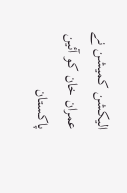الیکشن کمیشن نے عمران خان کو آئین پاکستان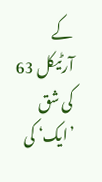کے آرٹیکل 63 کی شق ’ایک‘ کی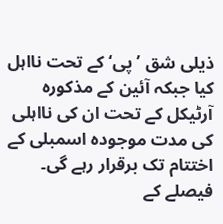ذیلی شق ’پی‘ کے تحت نااہل کیا جبکہ آئین کے مذکورہ آرٹیکل کے تحت ان کی نااہلی کی مدت موجودہ اسمبلی کے اختتام تک برقرار رہے گی۔
فیصلے کے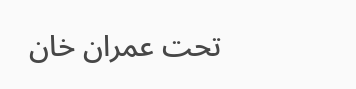تحت عمران خان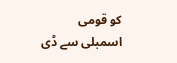کو قومی اسمبلی سے ڈی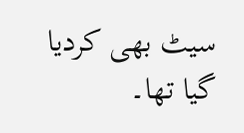سیٹ بھی کردیا گیا تھا۔